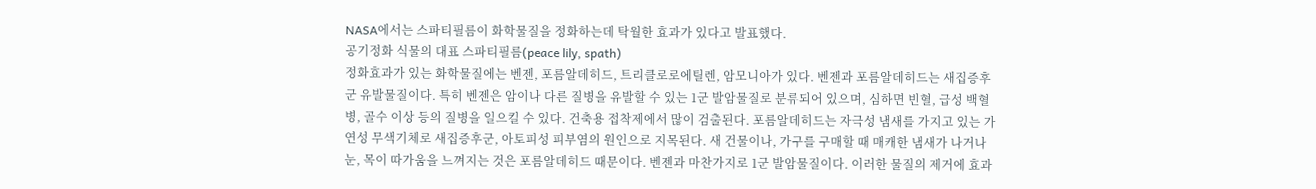NASA에서는 스파티필름이 화학물질을 정화하는데 탁월한 효과가 있다고 발표했다.
공기정화 식물의 대표 스파티필름(peace lily, spath)
정화효과가 있는 화학물질에는 벤젠, 포름알데히드, 트리클로로에틸렌, 암모니아가 있다. 벤젠과 포름알데히드는 새집증후군 유발물질이다. 특히 벤젠은 암이나 다른 질병을 유발할 수 있는 1군 발암물질로 분류되어 있으며, 심하면 빈혈, 급성 백혈병, 골수 이상 등의 질병을 일으킬 수 있다. 건축용 접착제에서 많이 검출된다. 포름알데히드는 자극성 냄새를 가지고 있는 가연성 무색기체로 새집증후군, 아토피성 피부염의 원인으로 지목된다. 새 건물이나, 가구를 구매할 때 매캐한 냄새가 나거나 눈, 목이 따가움을 느껴지는 것은 포름알데히드 때문이다. 벤젠과 마찬가지로 1군 발암물질이다. 이러한 물질의 제거에 효과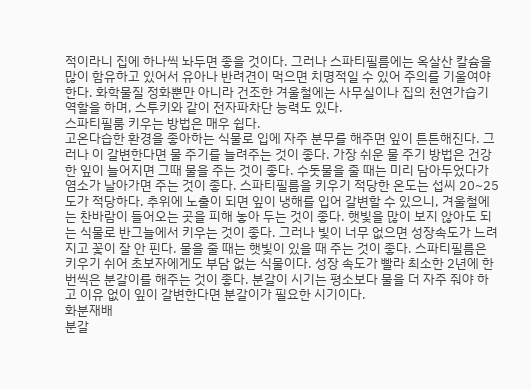적이라니 집에 하나씩 놔두면 좋을 것이다. 그러나 스파티필름에는 옥살산 칼슘을 많이 함유하고 있어서 유아나 반려견이 먹으면 치명적일 수 있어 주의를 기울여야 한다. 화학물질 정화뿐만 아니라 건조한 겨울철에는 사무실이나 집의 천연가습기 역할을 하며, 스투키와 같이 전자파차단 능력도 있다.
스파티필룸 키우는 방법은 매우 쉽다.
고온다습한 환경을 좋아하는 식물로 입에 자주 분무를 해주면 잎이 튼튼해진다. 그러나 이 갈변한다면 물 주기를 늘려주는 것이 좋다. 가장 쉬운 물 주기 방법은 건강한 잎이 늘어지면 그때 물을 주는 것이 좋다. 수돗물을 줄 때는 미리 담아두었다가 염소가 날아가면 주는 것이 좋다. 스파티필름을 키우기 적당한 온도는 섭씨 20~25도가 적당하다. 추위에 노출이 되면 잎이 냉해를 입어 갈변할 수 있으니, 겨울철에는 찬바람이 들어오는 곳을 피해 놓아 두는 것이 좋다. 햇빛을 많이 보지 않아도 되는 식물로 반그늘에서 키우는 것이 좋다. 그러나 빛이 너무 없으면 성장속도가 느려지고 꽃이 잘 안 핀다. 물을 줄 때는 햇빛이 있을 때 주는 것이 좋다. 스파티필름은 키우기 쉬어 초보자에게도 부담 없는 식물이다. 성장 속도가 빨라 최소한 2년에 한 번씩은 분갈이를 해주는 것이 좋다. 분갈이 시기는 평소보다 물을 더 자주 줘야 하고 이유 없이 잎이 갈변한다면 분갈이가 필요한 시기이다.
화분재배
분갈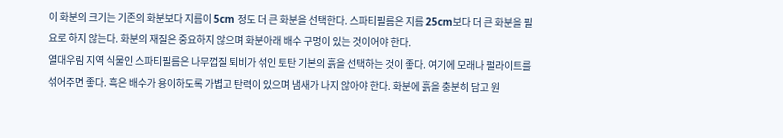이 화분의 크기는 기존의 화분보다 지름이 5cm 정도 더 큰 화분을 선택한다. 스파티필름은 지름 25cm보다 더 큰 화분을 필요로 하지 않는다. 화분의 재질은 중요하지 않으며 화분아래 배수 구멍이 있는 것이어야 한다.
열대우림 지역 식물인 스파티필름은 나무껍질 퇴비가 섞인 토탄 기본의 흙을 선택하는 것이 좋다. 여기에 모래나 펄라이트를 섞어주면 좋다. 흑은 배수가 용이하도록 가볍고 탄력이 있으며 냄새가 나지 않아야 한다. 화분에 흙을 충분히 담고 원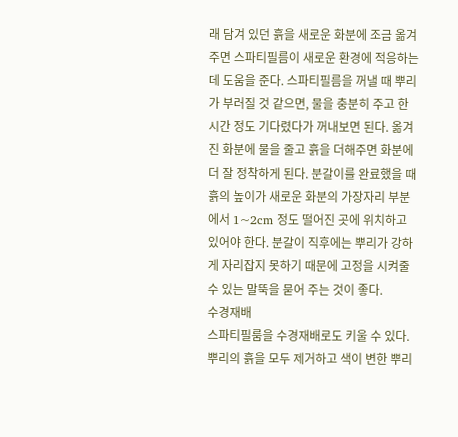래 담겨 있던 흙을 새로운 화분에 조금 옮겨주면 스파티필름이 새로운 환경에 적응하는데 도움을 준다. 스파티필름을 꺼낼 때 뿌리가 부러질 것 같으면, 물을 충분히 주고 한 시간 정도 기다렸다가 꺼내보면 된다. 옮겨진 화분에 물을 줄고 흙을 더해주면 화분에 더 잘 정착하게 된다. 분갈이를 완료했을 때 흙의 높이가 새로운 화분의 가장자리 부분에서 1~2cm 정도 떨어진 곳에 위치하고 있어야 한다. 분갈이 직후에는 뿌리가 강하게 자리잡지 못하기 때문에 고정을 시켜줄 수 있는 말뚝을 묻어 주는 것이 좋다.
수경재배
스파티필룸을 수경재배로도 키울 수 있다. 뿌리의 흙을 모두 제거하고 색이 변한 뿌리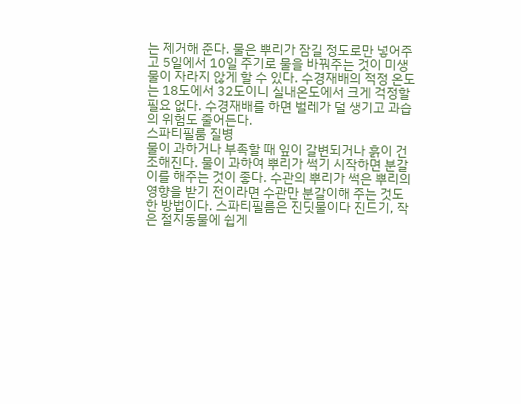는 제거해 준다. 물은 뿌리가 잠길 정도로만 넣어주고 5일에서 10일 주기로 물을 바꿔주는 것이 미생물이 자라지 않게 할 수 있다. 수경재배의 적정 온도는 18도에서 32도이니 실내온도에서 크게 걱정할 필요 없다. 수경재배를 하면 벌레가 덜 생기고 과습의 위험도 줄어든다.
스파티필룸 질병
물이 과하거나 부족할 때 잎이 갈변되거나 흙이 건조해진다. 물이 과하여 뿌리가 썩기 시작하면 분갈이를 해주는 것이 좋다. 수관의 뿌리가 썩은 뿌리의 영향을 받기 전이라면 수관만 분갈이해 주는 것도 한 방법이다. 스파티필름은 진딧물이다 진드기, 작은 절지동물에 쉽게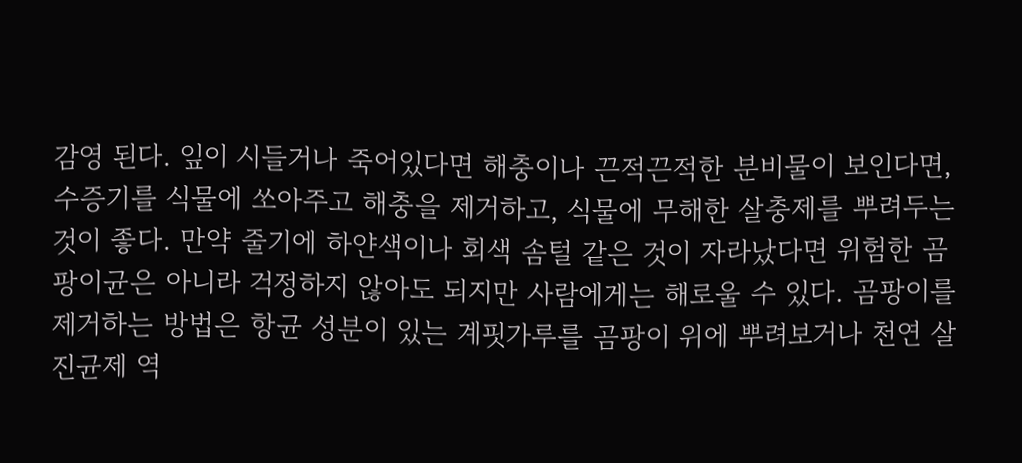감영 된다. 잎이 시들거나 죽어있다면 해충이나 끈적끈적한 분비물이 보인다면, 수증기를 식물에 쏘아주고 해충을 제거하고, 식물에 무해한 살충제를 뿌려두는 것이 좋다. 만약 줄기에 하얀색이나 회색 솜털 같은 것이 자라났다면 위험한 곰팡이균은 아니라 걱정하지 않아도 되지만 사람에게는 해로울 수 있다. 곰팡이를 제거하는 방법은 항균 성분이 있는 계핏가루를 곰팡이 위에 뿌려보거나 천연 살진균제 역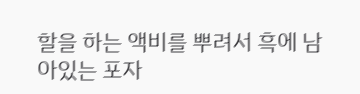할을 하는 액비를 뿌려서 흑에 남아있는 포자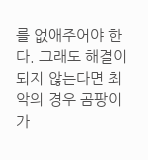를 없애주어야 한다. 그래도 해결이 되지 않는다면 최악의 경우 곰팡이가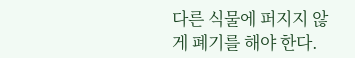다른 식물에 퍼지지 않게 폐기를 해야 한다.